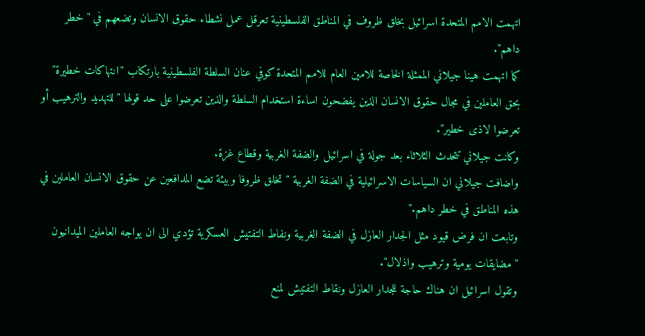اتهمت الامم المتحدة اسرائيل بخلق ظروف في المناطق الفلسطينية تعرقل عمل نشطاء حقوق الانسان وتضعهم في "خطر داهم".
كما اتهمت هينا جيلاني الممثلة الخاصة للامين العام للامم المتحدة كوفي عنان السلطة الفلسطينية بارتكاب "انتهاكات خطيرة" بحق العاملين في مجال حقوق الانسان الذين يفضحون اساءة استخدام السلطة والذين تعرضوا على حد قولها "للتهديد والترهيب أو تعرضوا لاذى خطير".
وكانت جيلاني تتحدث الثلاثاء بعد جولة في اسرائيل والضفة الغربية وقطاع غزة.
واضافت جيلاني ان السياسات الاسرائيلية في الضفة الغربية "تخلق ظروفا وبيئة تضع المدافعين عن حقوق الانسان العاملين في هذه المناطق في خطر داهم."
وتابعت ان فرض قيود مثل الجدار العازل في الضفة الغربية ونفاط التفتيش العسكرية تؤدي الى ان يواجه العاملين الميدانيون "مضايقات يومية وترهيب واذلال".
وتقول اسرائيل ان هناك حاجة للجدار العازل ونقاط التفتيش لمنع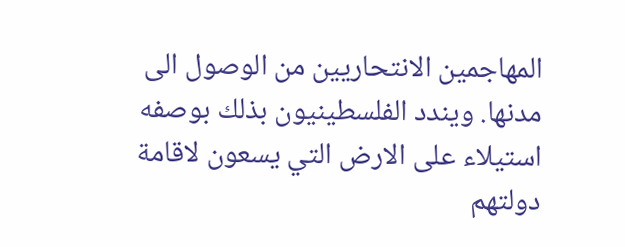المهاجمين الانتحاريين من الوصول الى مدنها. ويندد الفلسطينيون بذلك بوصفه استيلاء على الارض التي يسعون لاقامة دولتهم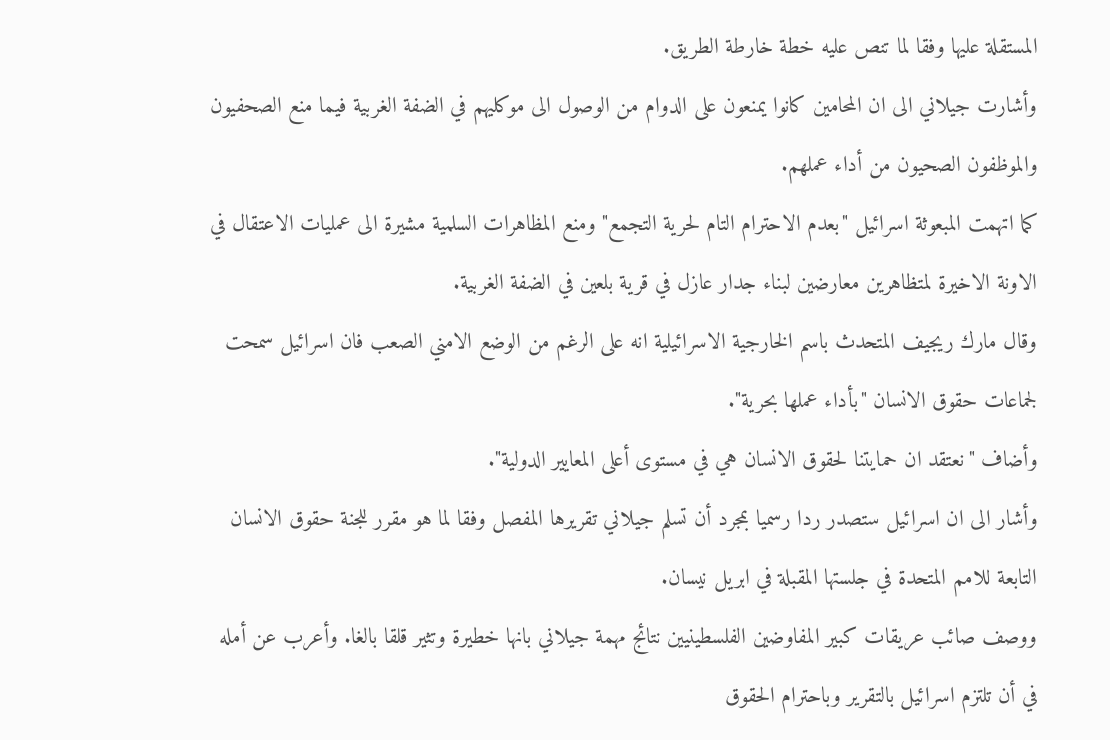المستقلة عليها وفقا لما تنص عليه خطة خارطة الطريق.
وأشارت جيلاني الى ان المحامين كانوا يمنعون على الدوام من الوصول الى موكليهم في الضفة الغربية فيما منع الصحفيون والموظفون الصحيون من أداء عملهم.
كما اتهمت المبعوثة اسرائيل "بعدم الاحترام التام لحرية التجمع" ومنع المظاهرات السلمية مشيرة الى عمليات الاعتقال في الاونة الاخيرة لمتظاهرين معارضين لبناء جدار عازل في قرية بلعين في الضفة الغربية.
وقال مارك ريجيف المتحدث باسم الخارجية الاسرائيلية انه على الرغم من الوضع الامني الصعب فان اسرائيل سمحت لجماعات حقوق الانسان "بأداء عملها بحرية".
وأضاف "نعتقد ان حمايتنا لحقوق الانسان هي في مستوى أعلى المعايير الدولية".
وأشار الى ان اسرائيل ستصدر ردا رسميا بمجرد أن تسلم جيلاني تقريرها المفصل وفقا لما هو مقرر للجنة حقوق الانسان التابعة للامم المتحدة في جلستها المقبلة في ابريل نيسان.
ووصف صائب عريقات كبير المفاوضين الفلسطينيين نتائج مهمة جيلاني بانها خطيرة وتثير قلقا بالغا. وأعرب عن أمله في أن تلتزم اسرائيل بالتقرير وباحترام الحقوق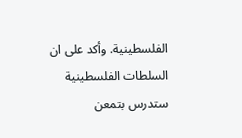الفلسطينية. وأكد على ان السلطات الفلسطينية ستدرس بتمعن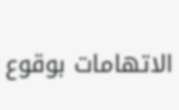الاتهامات بوقوع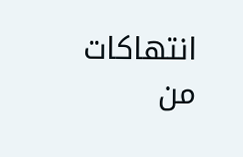انتهاكات من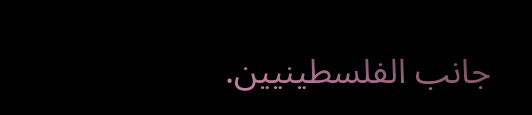جانب الفلسطينيين.